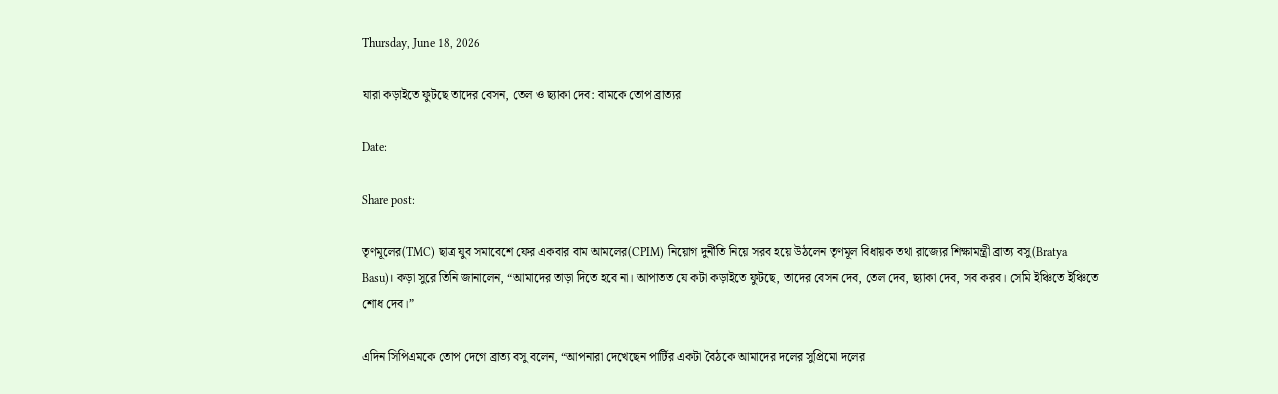Thursday, June 18, 2026

যারা কড়াইতে ফুটছে তাদের বেসন, তেল ও ছ্যাকা দেব: বামকে তোপ ব্রাত্যর

Date:

Share post:

তৃণমূলের(TMC) ছাত্র যুব সমাবেশে ফের একবার বাম আমলের(CPIM) নিয়োগ দুর্নীতি নিয়ে সরব হয়ে উঠলেন তৃণমূল বিধায়ক তথা রাজ্যের শিক্ষামন্ত্রী ব্রাত্য বসু(Bratya Basu)। কড়া সুরে তিনি জানালেন, “আমাদের তাড়া দিতে হবে না। আপাতত যে কটা কড়াইতে ফুটছে, তাদের বেসন দেব, তেল দেব, ছ্যাকা দেব, সব করব। সেমি ইঞ্চিতে ইঞ্চিতে শোধ দেব।”

এদিন সিপিএমকে তোপ দেগে ব্রাত্য বসু বলেন, “আপনারা দেখেছেন পার্টির একটা বৈঠকে আমাদের দলের সুপ্রিমো দলের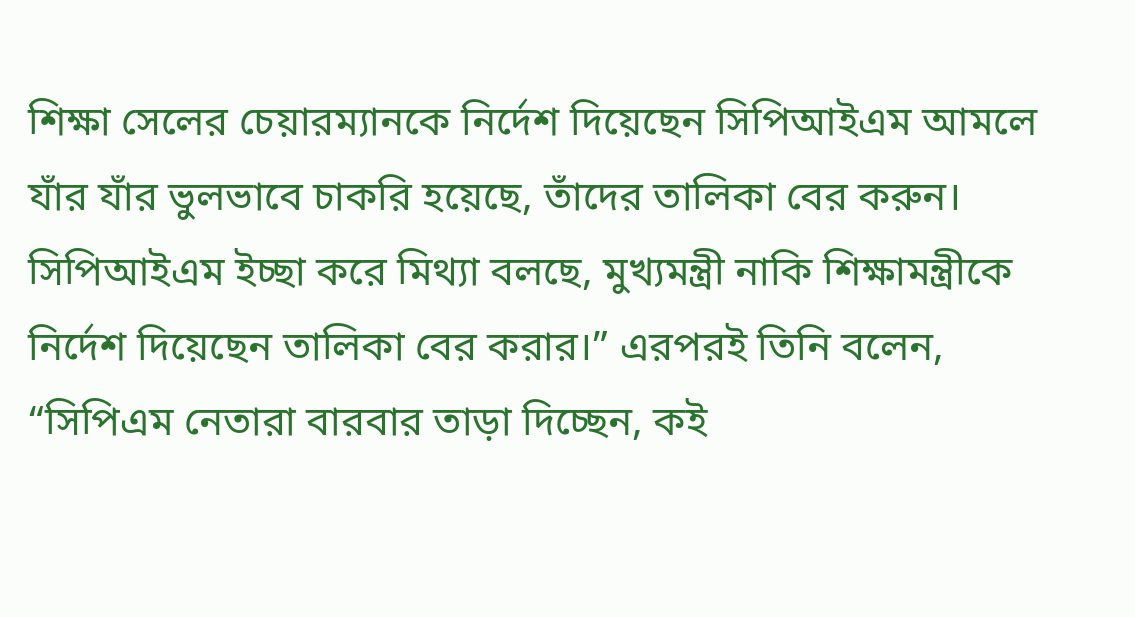শিক্ষা সেলের চেয়ারম্যানকে নির্দেশ দিয়েছেন সিপিআইএম আমলে যাঁর যাঁর ভুলভাবে চাকরি হয়েছে, তাঁদের তালিকা বের করুন। সিপিআইএম ইচ্ছা করে মিথ্যা বলছে, মুখ্যমন্ত্রী নাকি শিক্ষামন্ত্রীকে নির্দেশ দিয়েছেন তালিকা বের করার।” এরপরই তিনি বলেন, “সিপিএম নেতারা বারবার তাড়া দিচ্ছেন, কই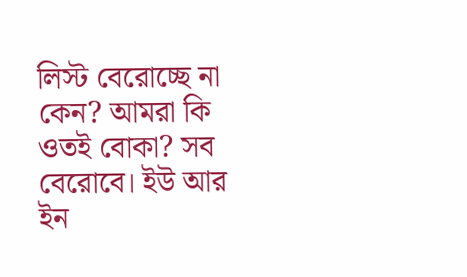লিস্ট বেরোচ্ছে না কেন? আমরা কি ওতই বোকা? সব বেরোবে। ইউ আর ইন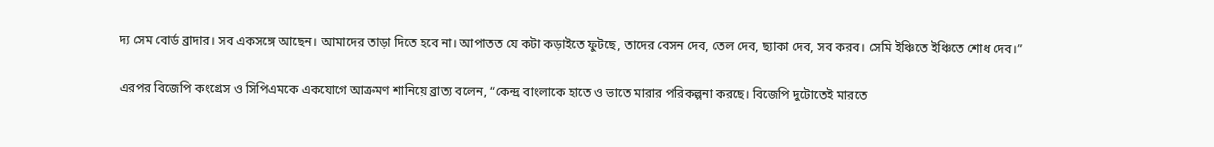দ্য সেম বোর্ড ব্রাদার। সব একসঙ্গে আছেন। আমাদের তাড়া দিতে হবে না। আপাতত যে কটা কড়াইতে ফুটছে, তাদের বেসন দেব, তেল দেব, ছ্যাকা দেব, সব করব। সেমি ইঞ্চিতে ইঞ্চিতে শোধ দেব।”

এরপর বিজেপি কংগ্রেস ও সিপিএমকে একযোগে আক্রমণ শানিয়ে ব্রাত্য বলেন, “কেন্দ্র বাংলাকে হাতে ও ভাতে মারার পরিকল্পনা করছে। বিজেপি দুটোতেই মারতে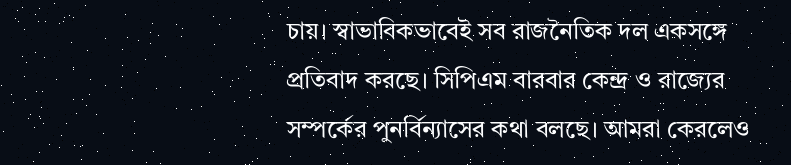চায়। স্বাভাবিকভাবেই সব রাজনৈতিক দল একসঙ্গে প্রতিবাদ করছে। সিপিএম বারবার কেন্দ্র ও রাজ্যের সম্পর্কের পুনর্বিন্যাসের কথা বলছে। আমরা কেরলেও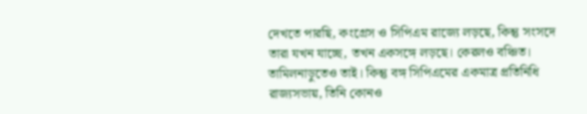দেখতে পারছি, কংগ্রেস ও সিপিএম রাজ্যে লড়ছে, কিন্তু সংসদে তারা যখন যাচ্ছে, তখন একসঙ্গে লড়ছে। কেরলও বঞ্চিত। তামিলনাড়ুতেও তাই। কিন্তু বঙ্গ সিপিএমের একমাত্র প্রতিনিধি রাজ্যসভায়, তিনি কোনও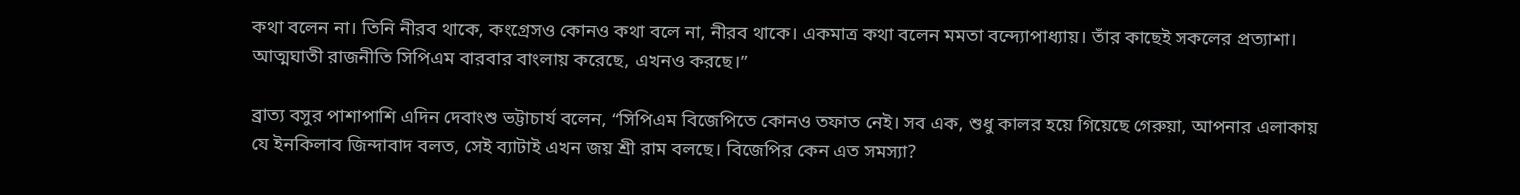কথা বলেন না। তিনি নীরব থাকে, কংগ্রেসও কোনও কথা বলে না, নীরব থাকে। একমাত্র কথা বলেন মমতা বন্দ্যোপাধ্যায়। তাঁর কাছেই সকলের প্রত্যাশা। আত্মঘাতী রাজনীতি সিপিএম বারবার বাংলায় করেছে, এখনও করছে।”

ব্রাত্য বসুর পাশাপাশি এদিন দেবাংশু ভট্টাচার্য বলেন, “সিপিএম বিজেপিতে কোনও তফাত নেই। সব এক, শুধু কালর হয়ে গিয়েছে গেরুয়া, আপনার এলাকায় যে ইনকিলাব জিন্দাবাদ বলত, সেই ব্যাটাই এখন জয় শ্রী রাম বলছে। বিজেপির কেন এত সমস্যা?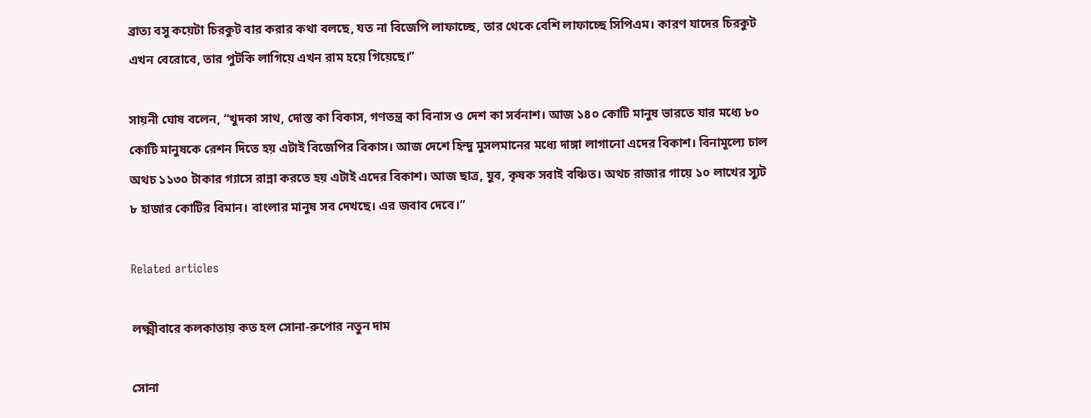ব্রাত্য বসু কয়েটা চিরকুট বার করার কথা বলছে, যত না বিজেপি লাফাচ্ছে, তার থেকে বেশি লাফাচ্ছে সিপিএম। কারণ যাদের চিরকুট এখন বেরোবে, তার পুটকি লাগিয়ে এখন রাম হয়ে গিয়েছে।”

সায়নী ঘোষ বলেন, “খুদকা সাথ, দোস্ত কা বিকাস, গণতন্ত্র কা বিনাস ও দেশ কা সর্বনাশ। আজ ১৪০ কোটি মানুষ ভারতে যার মধ্যে ৮০ কোটি মানুষকে রেশন দিতে হয় এটাই বিজেপির বিকাস। আজ দেশে হিন্দু মুসলমানের মধ্যে দাঙ্গা লাগানো এদের বিকাশ। বিনামূল্যে চাল অথচ ১১৩০ টাকার গ্যাসে রান্না করতে হয় এটাই এদের বিকাশ। আজ ছাত্র, যুব, কৃষক সবাই বঞ্চিত। অথচ রাজার গায়ে ১০ লাখের স্যুট ৮ হাজার কোটির বিমান। বাংলার মানুষ সব দেখছে। এর জবাব দেবে।”

Related articles

লক্ষ্মীবারে কলকাতায় কত হল সোনা-রুপোর নতুন দাম

সোনা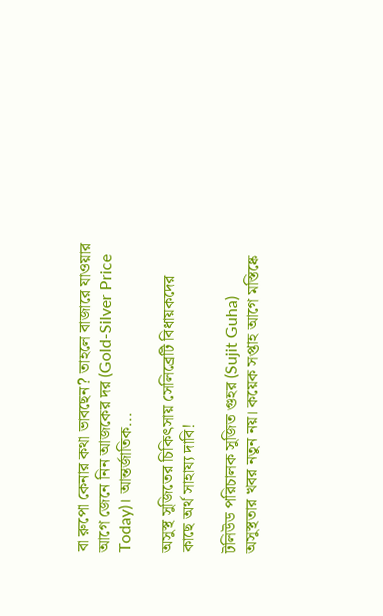বা রুপো কেনার কথা ভাবছেন? তাহলে বাজারে যাওয়ার আগে জেনে নিন আজকের দর (Gold-Silver Price Today)। আন্তর্জাতিক...

অসুস্থ সুজিতের চিকিৎসায় সেলিব্রেটি বিধায়কদের কাছে অর্থ সাহায্য দাবি!

টলিউড পরিচালক সুজিত গুহর (Sujit Guha) অসুস্থতার খবর নতুন নয়। কয়েক সপ্তাহ আগে মস্তিষ্কে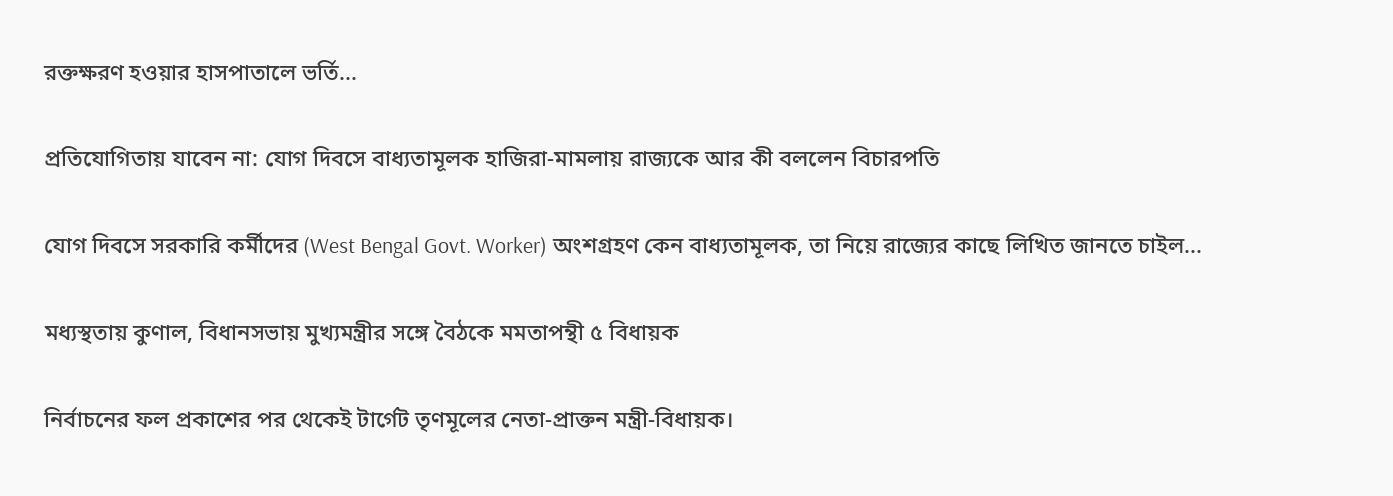রক্তক্ষরণ হওয়ার হাসপাতালে ভর্তি...

প্রতিযোগিতায় যাবেন না: যোগ দিবসে বাধ্যতামূলক হাজিরা-মামলায় রাজ্যকে আর কী বললেন বিচারপতি

যোগ দিবসে সরকারি কর্মীদের (West Bengal Govt. Worker) অংশগ্রহণ কেন বাধ্যতামূলক, তা নিয়ে রাজ্যের কাছে লিখিত জানতে চাইল...

মধ্যস্থতায় কুণাল, বিধানসভায় মুখ্যমন্ত্রীর সঙ্গে বৈঠকে মমতাপন্থী ৫ বিধায়ক

নির্বাচনের ফল প্রকাশের পর থেকেই টার্গেট তৃণমূলের নেতা-প্রাক্তন মন্ত্রী-বিধায়ক।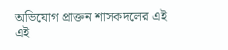অভিযোগ প্রাক্তন শাসকদলের এই এই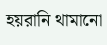হয়রানি থামানো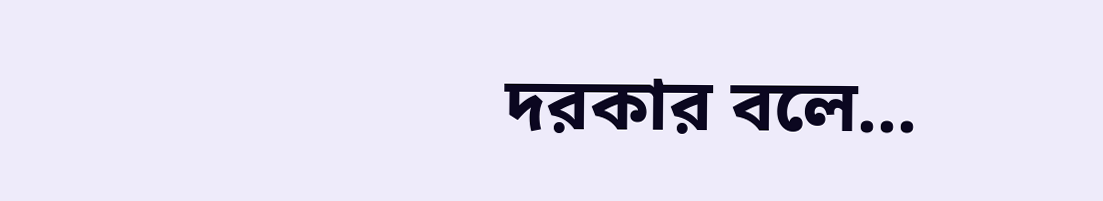দরকার বলে...